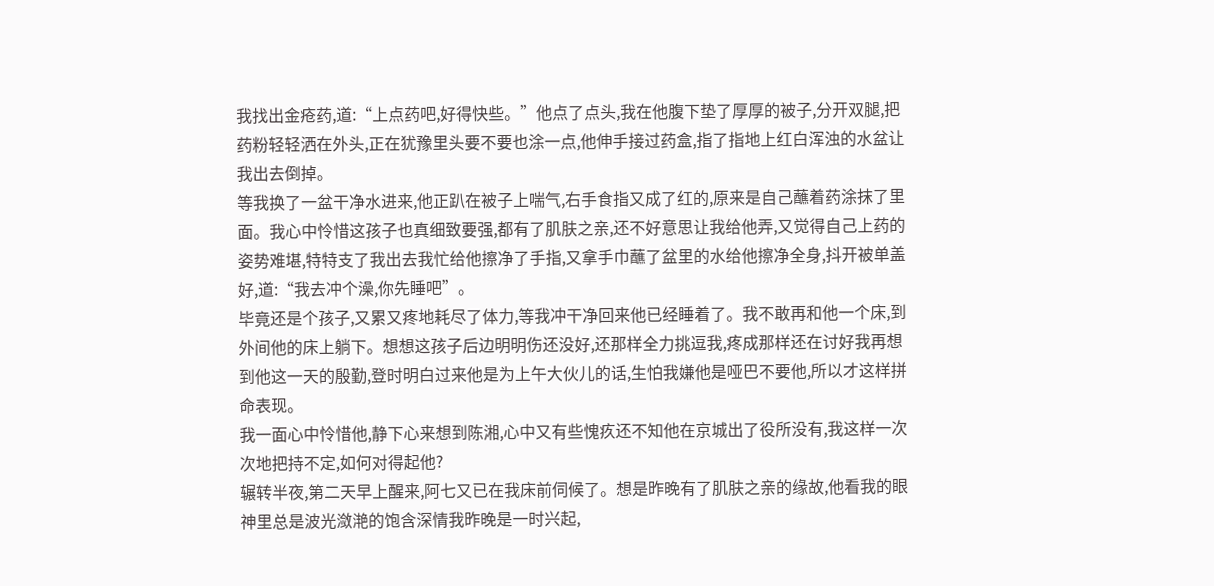我找出金疮药,道:“上点药吧,好得快些。”他点了点头,我在他腹下垫了厚厚的被子,分开双腿,把药粉轻轻洒在外头,正在犹豫里头要不要也涂一点,他伸手接过药盒,指了指地上红白浑浊的水盆让我出去倒掉。
等我换了一盆干净水进来,他正趴在被子上喘气,右手食指又成了红的,原来是自己蘸着药涂抹了里面。我心中怜惜这孩子也真细致要强,都有了肌肤之亲,还不好意思让我给他弄,又觉得自己上药的姿势难堪,特特支了我出去我忙给他擦净了手指,又拿手巾蘸了盆里的水给他擦净全身,抖开被单盖好,道:“我去冲个澡,你先睡吧”。
毕竟还是个孩子,又累又疼地耗尽了体力,等我冲干净回来他已经睡着了。我不敢再和他一个床,到外间他的床上躺下。想想这孩子后边明明伤还没好,还那样全力挑逗我,疼成那样还在讨好我再想到他这一天的殷勤,登时明白过来他是为上午大伙儿的话,生怕我嫌他是哑巴不要他,所以才这样拼命表现。
我一面心中怜惜他,静下心来想到陈湘,心中又有些愧疚还不知他在京城出了役所没有,我这样一次次地把持不定,如何对得起他?
辗转半夜,第二天早上醒来,阿七又已在我床前伺候了。想是昨晚有了肌肤之亲的缘故,他看我的眼神里总是波光潋滟的饱含深情我昨晚是一时兴起,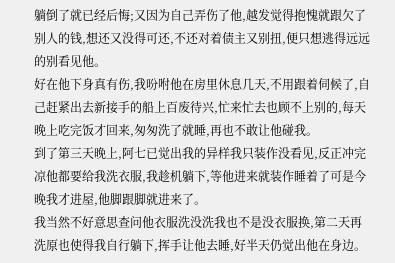躺倒了就已经后悔;又因为自己弄伤了他,越发觉得抱愧就跟欠了别人的钱,想还又没得可还,不还对着债主又别扭,便只想逃得远远的别看见他。
好在他下身真有伤,我吩咐他在房里休息几天,不用跟着伺候了,自己赶紧出去新接手的船上百废待兴,忙来忙去也顾不上别的,每天晚上吃完饭才回来,匆匆洗了就睡,再也不敢让他碰我。
到了第三天晚上,阿七已觉出我的异样我只装作没看见,反正冲完凉他都要给我洗衣服,我趁机躺下,等他进来就装作睡着了可是今晚我才进屋,他脚跟脚就进来了。
我当然不好意思查问他衣服洗没洗我也不是没衣服换,第二天再洗原也使得我自行躺下,挥手让他去睡,好半天仍觉出他在身边。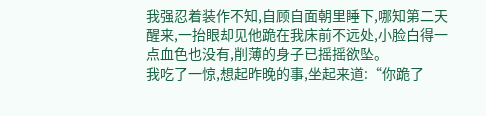我强忍着装作不知,自顾自面朝里睡下,哪知第二天醒来,一抬眼却见他跪在我床前不远处,小脸白得一点血色也没有,削薄的身子已摇摇欲坠。
我吃了一惊,想起昨晚的事,坐起来道:“你跪了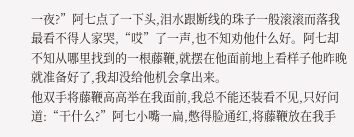一夜?”阿七点了一下头,泪水跟断线的珠子一般滚滚而落我最看不得人家哭,“哎”了一声,也不知劝他什么好。阿七却不知从哪里找到的一根藤鞭,就摆在他面前地上看样子他昨晚就准备好了,我却没给他机会拿出来。
他双手将藤鞭高高举在我面前,我总不能还装看不见,只好问道:“干什么?”阿七小嘴一扁,憋得脸通红,将藤鞭放在我手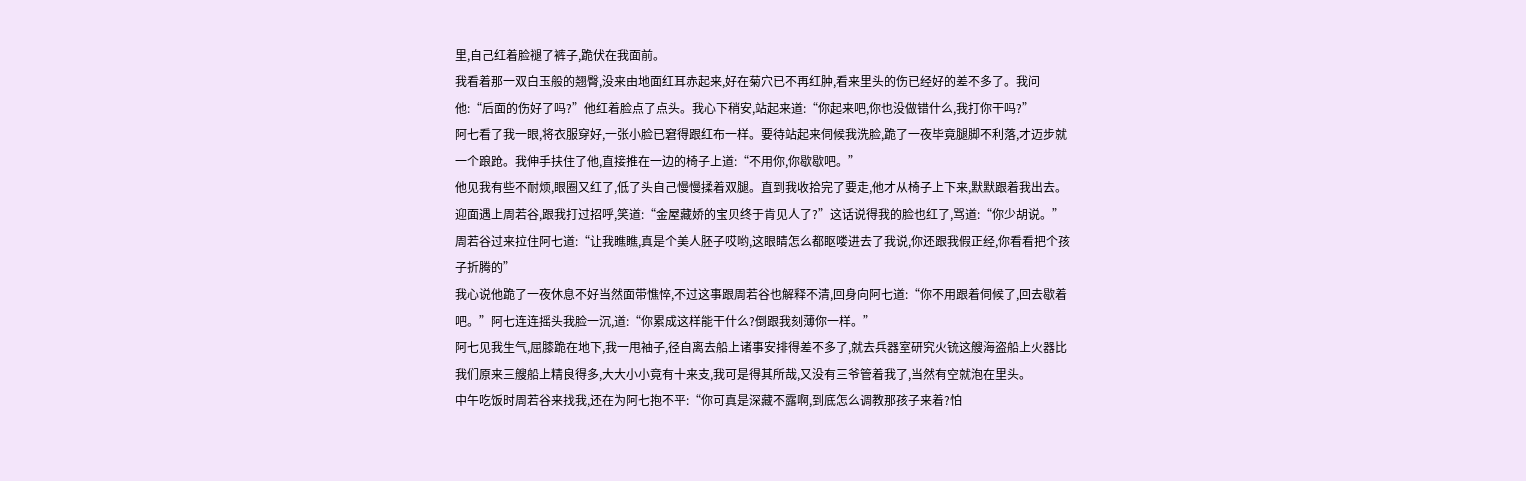里,自己红着脸褪了裤子,跪伏在我面前。
我看着那一双白玉般的翘臀,没来由地面红耳赤起来,好在菊穴已不再红肿,看来里头的伤已经好的差不多了。我问他:“后面的伤好了吗?”他红着脸点了点头。我心下稍安,站起来道:“你起来吧,你也没做错什么,我打你干吗?”
阿七看了我一眼,将衣服穿好,一张小脸已窘得跟红布一样。要待站起来伺候我洗脸,跪了一夜毕竟腿脚不利落,才迈步就一个踉跄。我伸手扶住了他,直接推在一边的椅子上道:“不用你,你歇歇吧。”
他见我有些不耐烦,眼圈又红了,低了头自己慢慢揉着双腿。直到我收拾完了要走,他才从椅子上下来,默默跟着我出去。
迎面遇上周若谷,跟我打过招呼,笑道:“金屋藏娇的宝贝终于肯见人了?”这话说得我的脸也红了,骂道:“你少胡说。”周若谷过来拉住阿七道:“让我瞧瞧,真是个美人胚子哎哟,这眼睛怎么都眍喽进去了我说,你还跟我假正经,你看看把个孩子折腾的”
我心说他跪了一夜休息不好当然面带憔悴,不过这事跟周若谷也解释不清,回身向阿七道:“你不用跟着伺候了,回去歇着吧。”阿七连连摇头我脸一沉,道:“你累成这样能干什么?倒跟我刻薄你一样。”
阿七见我生气,屈膝跪在地下,我一甩袖子,径自离去船上诸事安排得差不多了,就去兵器室研究火铳这艘海盗船上火器比我们原来三艘船上精良得多,大大小小竟有十来支,我可是得其所哉,又没有三爷管着我了,当然有空就泡在里头。
中午吃饭时周若谷来找我,还在为阿七抱不平:“你可真是深藏不露啊,到底怎么调教那孩子来着?怕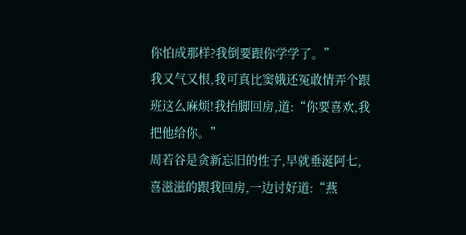你怕成那样?我倒要跟你学学了。”
我又气又恨,我可真比窦娥还冤敢情弄个跟班这么麻烦!我抬脚回房,道:“你要喜欢,我把他给你。”
周若谷是贪新忘旧的性子,早就垂涎阿七,喜滋滋的跟我回房,一边讨好道:“燕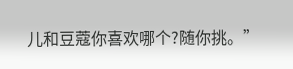儿和豆蔻你喜欢哪个?随你挑。”